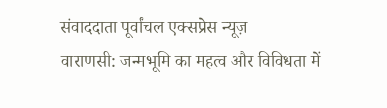संवाददाता पूर्वांचल एक्सप्रेस न्यूज़
वाराणसी: जन्मभूमि का महत्व और विविधता में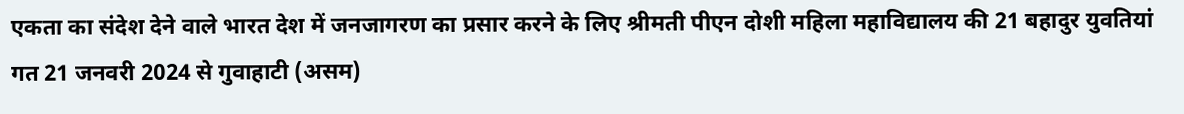एकता का संदेश देने वाले भारत देश में जनजागरण का प्रसार करने के लिए श्रीमती पीएन दोशी महिला महाविद्यालय की 21 बहादुर युवतियां गत 21 जनवरी 2024 से गुवाहाटी (असम)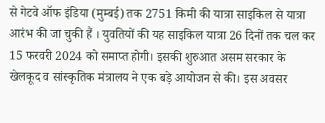से गेटवे ऑफ इंडिया (मुम्बई) तक 2751 किमी की यात्रा साइकिल से यात्रा आरंभ की जा चुकी हैं । युवतियों की यह साइकिल यात्रा 26 दिनों तक चल कर 15 फरवरी 2024 को समाप्त होगी। इसकी शुरुआत असम सरकार के खेलकूद व सांस्कृतिक मंत्रालय ने एक बड़े आयोजन से की। इस अवसर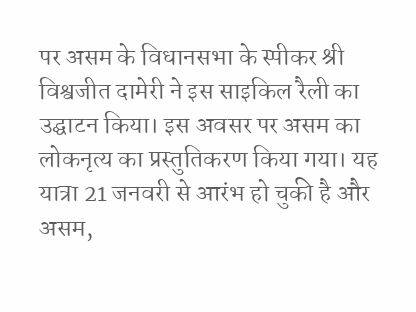पर असम के विधानसभा के स्पीकर श्री विश्वजीत दामेरी ने इस साइकिल रैली का उद्घाटन किया। इस अवसर पर असम का लोकनृत्य का प्रस्तुतिकरण किया गया। यह यात्रा 21 जनवरी से आरंभ हो चुकी है और असम,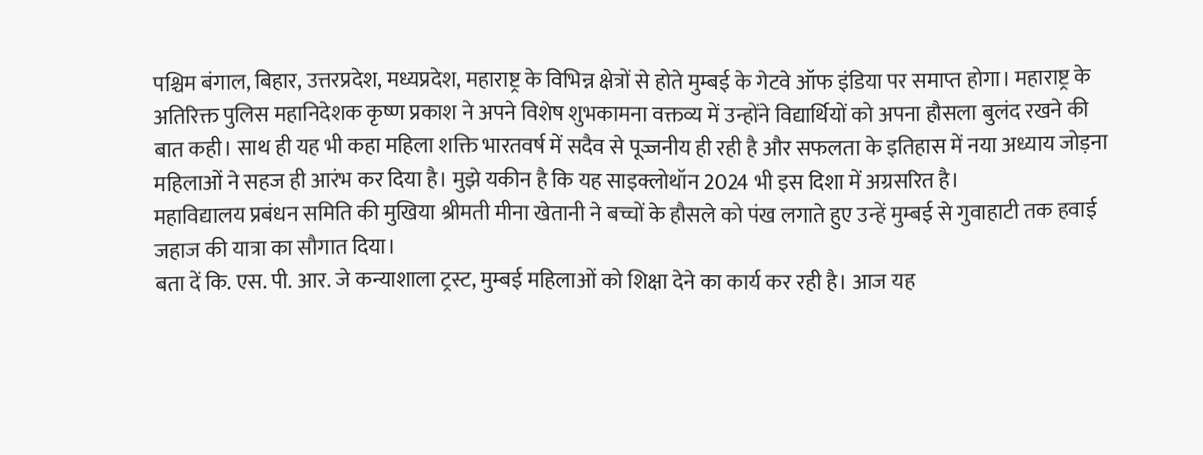पश्चिम बंगाल, बिहार, उत्तरप्रदेश, मध्यप्रदेश, महाराष्ट्र के विभिन्न क्षेत्रों से होते मुम्बई के गेटवे ऑफ इंडिया पर समाप्त होगा। महाराष्ट्र के
अतिरिक्त पुलिस महानिदेशक कृष्ण प्रकाश ने अपने विशेष शुभकामना वक्तव्य में उन्होंने विद्यार्थियों को अपना हौसला बुलंद रखने की बात कही। साथ ही यह भी कहा महिला शक्ति भारतवर्ष में सदैव से पूज्जनीय ही रही है और सफलता के इतिहास में नया अध्याय जोड़ना महिलाओं ने सहज ही आरंभ कर दिया है। मुझे यकीन है कि यह साइक्लोथॉन 2024 भी इस दिशा में अग्रसरित है।
महाविद्यालय प्रबंधन समिति की मुखिया श्रीमती मीना खेतानी ने बच्चों के हौसले को पंख लगाते हुए उन्हें मुम्बई से गुवाहाटी तक हवाई जहाज की यात्रा का सौगात दिया।
बता दें कि. एस. पी. आर. जे कन्याशाला ट्रस्ट, मुम्बई महिलाओं को शिक्षा देने का कार्य कर रही है। आज यह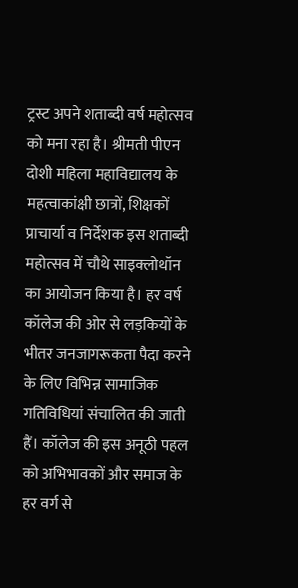ट्रस्ट अपने शताब्दी वर्ष महोत्सव को मना रहा है। श्रीमती पीएन दोशी महिला महाविद्यालय के महत्वाकांक्षी छात्रों, शिक्षकों प्राचार्या व निर्देशक इस शताब्दी महोत्सव में चौथे साइक्लोथॉन का आयोजन किया है। हर वर्ष कॉलेज की ओर से लड़कियों के भीतर जनजागरूकता पैदा करने के लिए विभिन्न सामाजिक गतिविधियां संचालित की जाती हैं। कॉलेज की इस अनूठी पहल को अभिभावकों और समाज के हर वर्ग से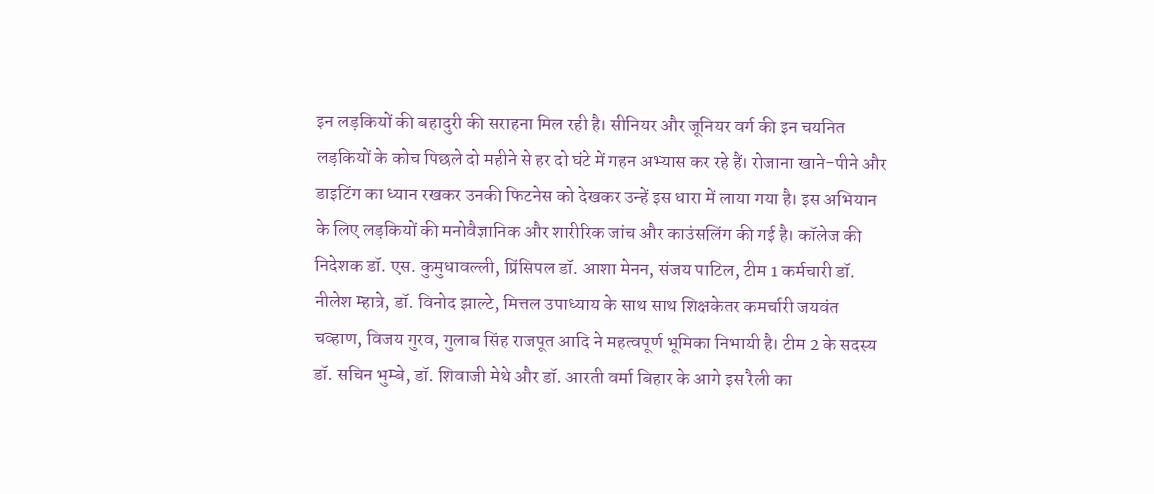इन लड़कियों की बहादुरी की सराहना मिल रही है। सीनियर और जूनियर वर्ग की इन चयनित लड़कियों के कोच पिछले दो महीने से हर दो घंटे में गहन अभ्यास कर रहे हैं। रोजाना खाने-पीने और डाइटिंग का ध्यान रखकर उनकी फिटनेस को देखकर उन्हें इस धारा में लाया गया है। इस अभियान के लिए लड़कियों की मनोवैज्ञानिक और शारीरिक जांच और काउंसलिंग की गई है। कॉलेज की निदेशक डॉ. एस. कुमुधावल्ली, प्रिंसिपल डॉ. आशा मेनन, संजय पाटिल, टीम 1 कर्मचारी डॉ. नीलेश म्हात्रे, डॉ. विनोद झाल्टे, मित्तल उपाध्याय के साथ साथ शिक्षकेतर कमर्चारी जयवंत चव्हाण, विजय गुरव, गुलाब सिंह राजपूत आदि ने महत्वपूर्ण भूमिका निभायी है। टीम 2 के सदस्य डॉ. सचिन भुम्बे, डॉ. शिवाजी मेथे और डॉ. आरती वर्मा बिहार के आगे इस रैली का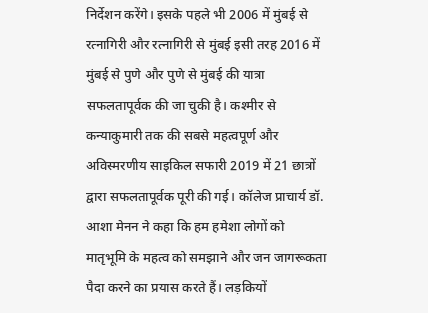निर्देशन करेंगे। इसके पहले भी 2006 में मुंबई से रत्नागिरी और रत्नागिरी से मुंबई इसी तरह 2016 में मुंबई से पुणे और पुणे से मुंबई की यात्रा सफलतापूर्वक की जा चुकी है। कश्मीर से कन्याकुमारी तक की सबसे महत्वपूर्ण और अविस्मरणीय साइकिल सफारी 2019 में 21 छात्रों द्वारा सफलतापूर्वक पूरी की गई। कॉलेज प्राचार्य डॉ. आशा मेनन ने कहा कि हम हमेशा लोगों को मातृभूमि के महत्व को समझाने और जन जागरूकता पैदा करने का प्रयास करते हैं। लड़कियों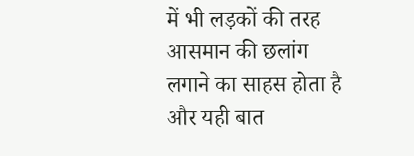में भी लड़कों की तरह आसमान की छलांग लगाने का साहस होता है और यही बात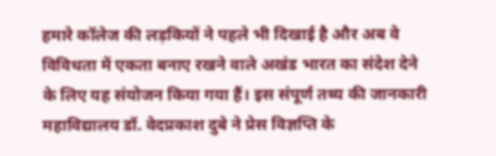हमारे कॉलेज की लड़कियों ने पहले भी दिखाई है और अब वे विविधता में एकता बनाए रखने वाले अखंड भारत का संदेश देने के लिए यह संयोजन किया गया हैं। इस संपूर्ण तथ्य की जानकारी महाविद्यालय डॉ. वेदप्रकाश दुबे ने प्रेस विज्ञप्ति के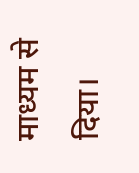माध्यम से दिया।